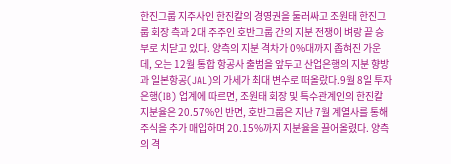한진그룹 지주사인 한진칼의 경영권을 둘러싸고 조원태 한진그룹 회장 측과 2대 주주인 호반그룹 간의 지분 전쟁이 벼랑 끝 승부로 치닫고 있다. 양측의 지분 격차가 0%대까지 좁혀진 가운데, 오는 12월 통합 항공사 출범을 앞두고 산업은행의 지분 향방과 일본항공(JAL)의 가세가 최대 변수로 떠올랐다.9월 8일 투자은행(IB) 업계에 따르면, 조원태 회장 및 특수관계인의 한진칼 지분율은 20.57%인 반면, 호반그룹은 지난 7월 계열사를 통해 주식을 추가 매입하며 20.15%까지 지분율을 끌어올렸다. 양측의 격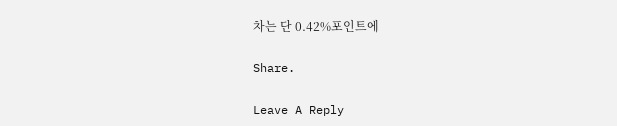차는 단 0.42%포인트에

Share.

Leave A Reply